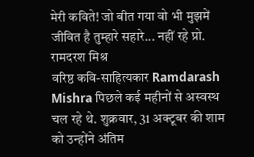मेरी कविते! जो बीत गया वो भी मुझमें जीवित है तुम्हारे सहारे... नहीं रहे प्रो. रामदरश मिश्र
वरिष्ठ कवि-साहित्यकार Ramdarash Mishra पिछले कई महीनों से अस्वस्थ चल रहे थे. शुक्रवार, 31 अक्टूबर की शाम को उन्होंने अंतिम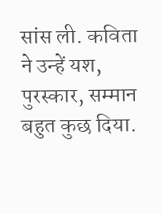सांस ली. कविता ने उन्हें यश, पुरस्कार, सम्मान बहुत कुछ दिया.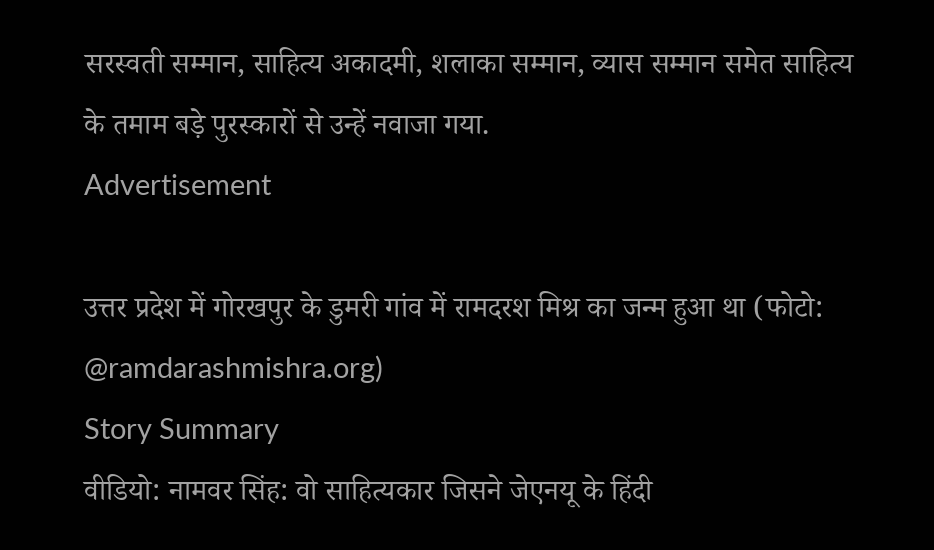सरस्वती सम्मान, साहित्य अकादमी, शलाका सम्मान, व्यास सम्मान समेत साहित्य के तमाम बड़े पुरस्कारों से उन्हें नवाजा गया.
Advertisement

उत्तर प्रदेश में गोरखपुर के डुमरी गांव में रामदरश मिश्र का जन्म हुआ था (फोटो: @ramdarashmishra.org)
Story Summary
वीडियो: नामवर सिंह: वो साहित्यकार जिसने जेएनयू के हिंदी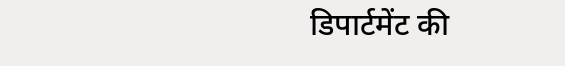डिपार्टमेंट की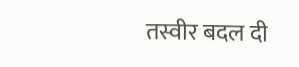तस्वीर बदल दी